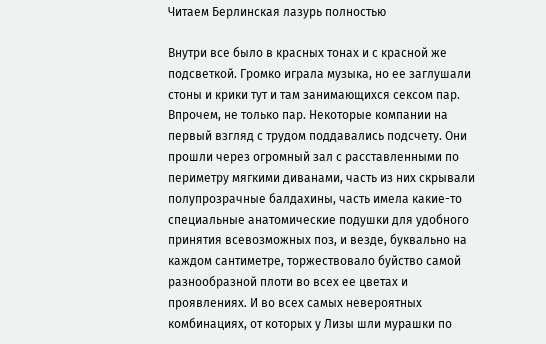Читаем Берлинская лазурь полностью

Внутри все было в красных тонах и с красной же подсветкой. Громко играла музыка, но ее заглушали стоны и крики тут и там занимающихся сексом пар. Впрочем, не только пар. Некоторые компании на первый взгляд с трудом поддавались подсчету. Они прошли через огромный зал с расставленными по периметру мягкими диванами, часть из них скрывали полупрозрачные балдахины, часть имела какие-то специальные анатомические подушки для удобного принятия всевозможных поз, и везде, буквально на каждом сантиметре, торжествовало буйство самой разнообразной плоти во всех ее цветах и проявлениях. И во всех самых невероятных комбинациях, от которых у Лизы шли мурашки по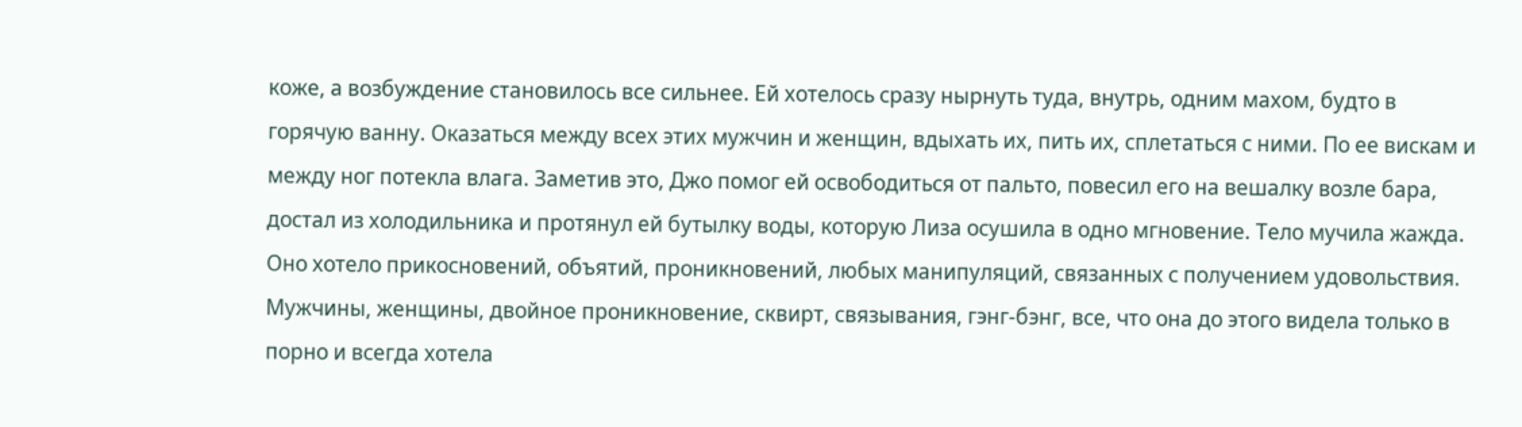коже, а возбуждение становилось все сильнее. Ей хотелось сразу нырнуть туда, внутрь, одним махом, будто в горячую ванну. Оказаться между всех этих мужчин и женщин, вдыхать их, пить их, сплетаться с ними. По ее вискам и между ног потекла влага. Заметив это, Джо помог ей освободиться от пальто, повесил его на вешалку возле бара, достал из холодильника и протянул ей бутылку воды, которую Лиза осушила в одно мгновение. Тело мучила жажда. Оно хотело прикосновений, объятий, проникновений, любых манипуляций, связанных с получением удовольствия. Мужчины, женщины, двойное проникновение, сквирт, связывания, гэнг-бэнг, все, что она до этого видела только в порно и всегда хотела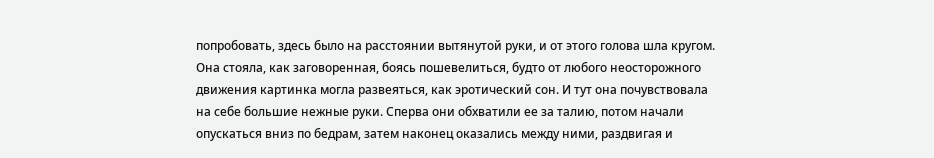попробовать, здесь было на расстоянии вытянутой руки, и от этого голова шла кругом. Она стояла, как заговоренная, боясь пошевелиться, будто от любого неосторожного движения картинка могла развеяться, как эротический сон. И тут она почувствовала на себе большие нежные руки. Сперва они обхватили ее за талию, потом начали опускаться вниз по бедрам, затем наконец оказались между ними, раздвигая и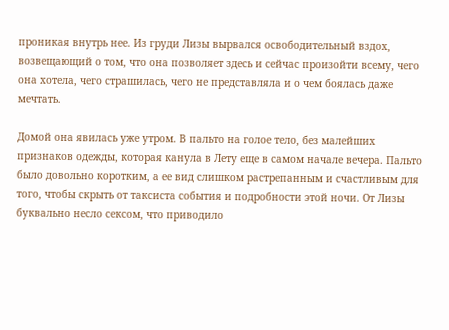проникая внутрь нее. Из груди Лизы вырвался освободительный вздох, возвещающий о том, что она позволяет здесь и сейчас произойти всему, чего она хотела, чего страшилась, чего не представляла и о чем боялась даже мечтать.

Домой она явилась уже утром. В пальто на голое тело, без малейших признаков одежды, которая канула в Лету еще в самом начале вечера. Пальто было довольно коротким, а ее вид слишком растрепанным и счастливым для того, чтобы скрыть от таксиста события и подробности этой ночи. От Лизы буквально несло сексом, что приводило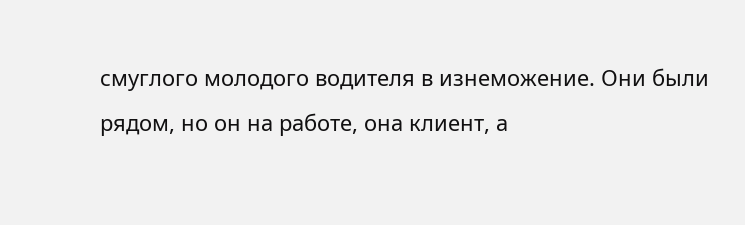смуглого молодого водителя в изнеможение. Они были рядом, но он на работе, она клиент, а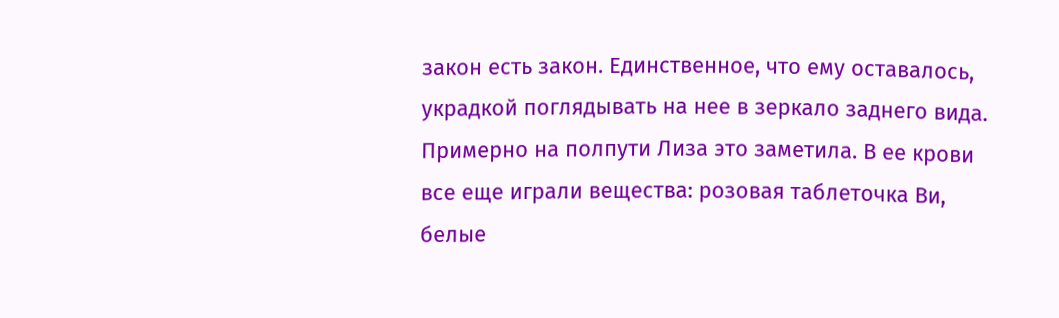закон есть закон. Единственное, что ему оставалось, украдкой поглядывать на нее в зеркало заднего вида. Примерно на полпути Лиза это заметила. В ее крови все еще играли вещества: розовая таблеточка Ви, белые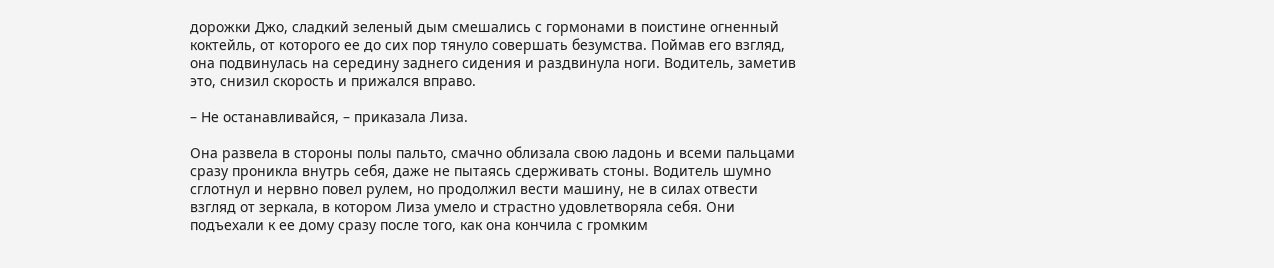дорожки Джо, сладкий зеленый дым смешались с гормонами в поистине огненный коктейль, от которого ее до сих пор тянуло совершать безумства. Поймав его взгляд, она подвинулась на середину заднего сидения и раздвинула ноги. Водитель, заметив это, снизил скорость и прижался вправо.

– Не останавливайся, – приказала Лиза.

Она развела в стороны полы пальто, смачно облизала свою ладонь и всеми пальцами сразу проникла внутрь себя, даже не пытаясь сдерживать стоны. Водитель шумно сглотнул и нервно повел рулем, но продолжил вести машину, не в силах отвести взгляд от зеркала, в котором Лиза умело и страстно удовлетворяла себя. Они подъехали к ее дому сразу после того, как она кончила с громким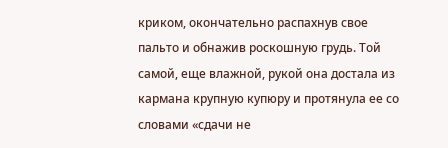криком, окончательно распахнув свое пальто и обнажив роскошную грудь. Той самой, еще влажной, рукой она достала из кармана крупную купюру и протянула ее со словами «сдачи не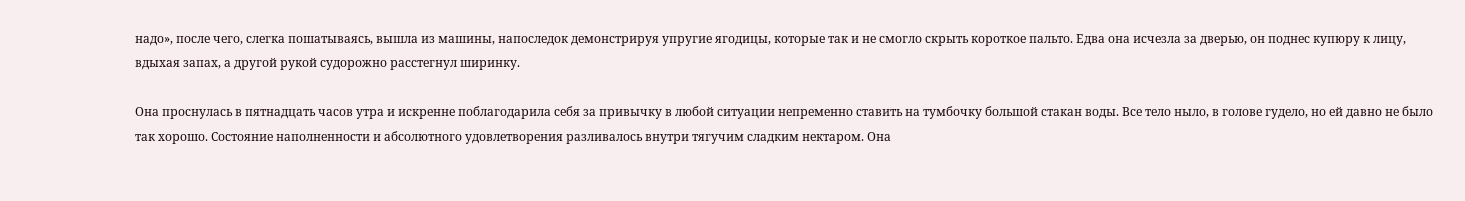надо», после чего, слегка пошатываясь, вышла из машины, напоследок демонстрируя упругие ягодицы, которые так и не смогло скрыть короткое пальто. Едва она исчезла за дверью, он поднес купюру к лицу, вдыхая запах, а другой рукой судорожно расстегнул ширинку.

Она проснулась в пятнадцать часов утра и искренне поблагодарила себя за привычку в любой ситуации непременно ставить на тумбочку большой стакан воды. Все тело ныло, в голове гудело, но ей давно не было так хорошо. Состояние наполненности и абсолютного удовлетворения разливалось внутри тягучим сладким нектаром. Она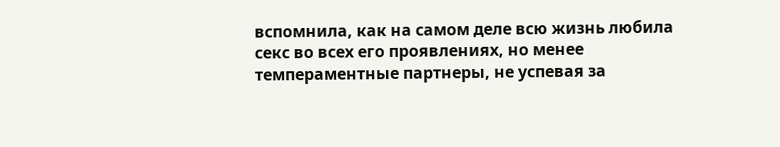вспомнила, как на самом деле всю жизнь любила секс во всех его проявлениях, но менее темпераментные партнеры, не успевая за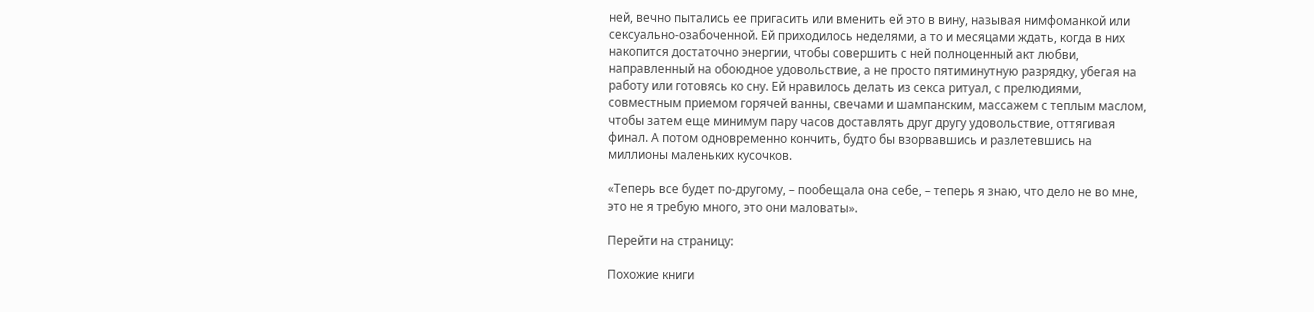ней, вечно пытались ее пригасить или вменить ей это в вину, называя нимфоманкой или сексуально-озабоченной. Ей приходилось неделями, а то и месяцами ждать, когда в них накопится достаточно энергии, чтобы совершить с ней полноценный акт любви, направленный на обоюдное удовольствие, а не просто пятиминутную разрядку, убегая на работу или готовясь ко сну. Ей нравилось делать из секса ритуал, с прелюдиями, совместным приемом горячей ванны, свечами и шампанским, массажем с теплым маслом, чтобы затем еще минимум пару часов доставлять друг другу удовольствие, оттягивая финал. А потом одновременно кончить, будто бы взорвавшись и разлетевшись на миллионы маленьких кусочков.

«Теперь все будет по-другому, – пообещала она себе, – теперь я знаю, что дело не во мне, это не я требую много, это они маловаты».

Перейти на страницу:

Похожие книги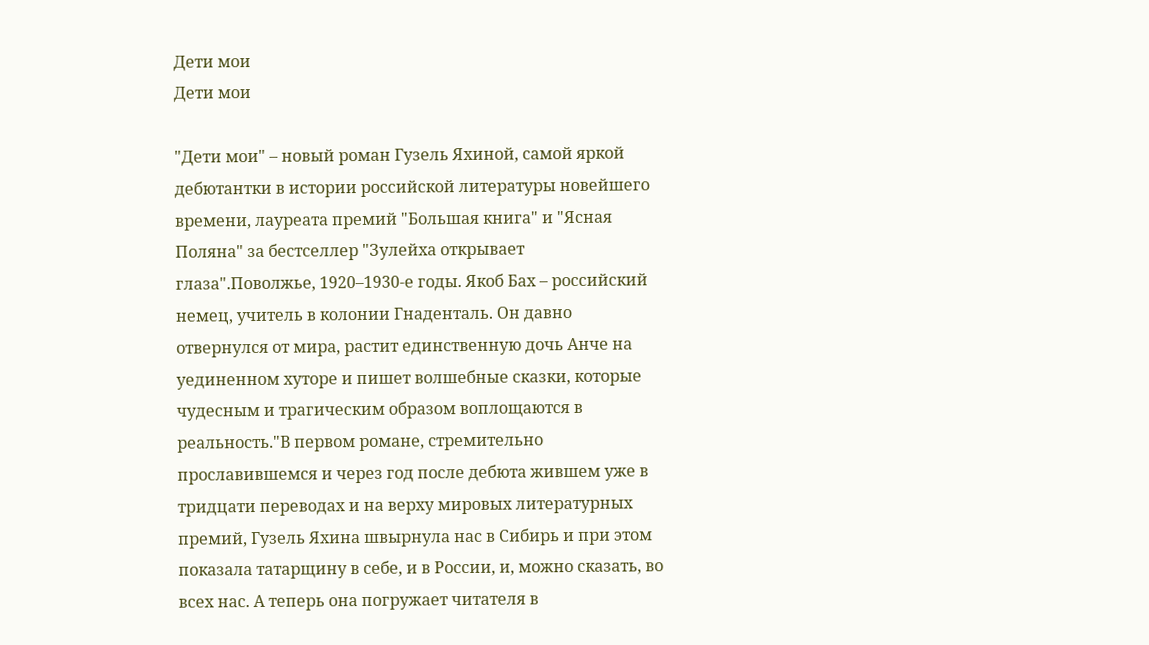Дети мои
Дети мои

"Дети мои" – новый роман Гузель Яхиной, самой яркой дебютантки в истории российской литературы новейшего времени, лауреата премий "Большая книга" и "Ясная Поляна" за бестселлер "Зулейха открывает глаза".Поволжье, 1920–1930-е годы. Якоб Бах – российский немец, учитель в колонии Гнаденталь. Он давно отвернулся от мира, растит единственную дочь Анче на уединенном хуторе и пишет волшебные сказки, которые чудесным и трагическим образом воплощаются в реальность."В первом романе, стремительно прославившемся и через год после дебюта жившем уже в тридцати переводах и на верху мировых литературных премий, Гузель Яхина швырнула нас в Сибирь и при этом показала татарщину в себе, и в России, и, можно сказать, во всех нас. А теперь она погружает читателя в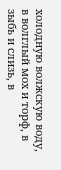холодную волжскую воду, в волглый мох и торф, в зыбь и слизь, в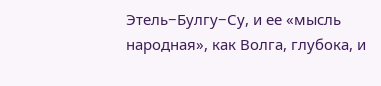Этель−Булгу−Су, и ее «мысль народная», как Волга, глубока, и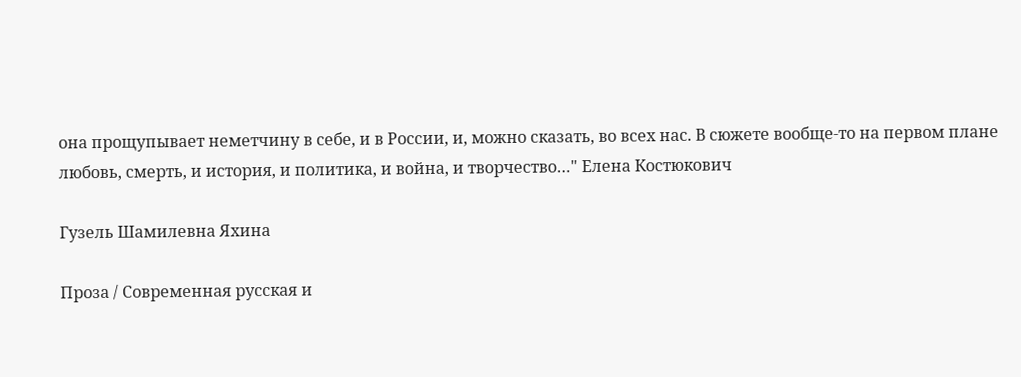она прощупывает неметчину в себе, и в России, и, можно сказать, во всех нас. В сюжете вообще-то на первом плане любовь, смерть, и история, и политика, и война, и творчество…" Елена Костюкович

Гузель Шамилевна Яхина

Проза / Современная русская и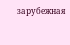зарубежная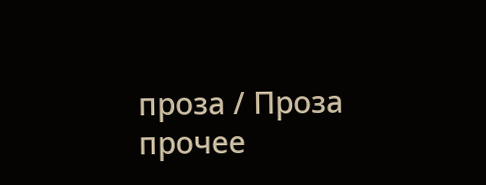проза / Проза прочее